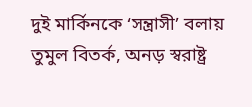দুই মার্কিনকে ‘সন্ত্রাসী’ বলায় তুমুল বিতর্ক, অনড় স্বরাষ্ট্র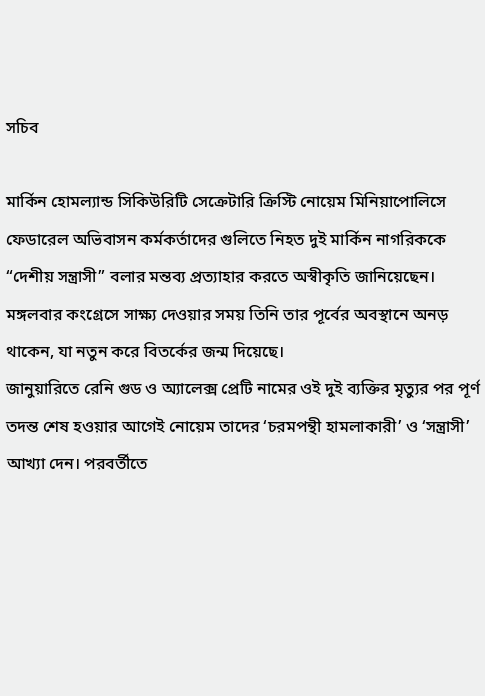সচিব

মার্কিন হোমল্যান্ড সিকিউরিটি সেক্রেটারি ক্রিস্টি নোয়েম মিনিয়াপোলিসে ফেডারেল অভিবাসন কর্মকর্তাদের গুলিতে নিহত দুই মার্কিন নাগরিককে “দেশীয় সন্ত্রাসী” বলার মন্তব্য প্রত্যাহার করতে অস্বীকৃতি জানিয়েছেন। মঙ্গলবার কংগ্রেসে সাক্ষ্য দেওয়ার সময় তিনি তার পূর্বের অবস্থানে অনড় থাকেন, যা নতুন করে বিতর্কের জন্ম দিয়েছে।
জানুয়ারিতে রেনি গুড ও অ্যালেক্স প্রেটি নামের ওই দুই ব্যক্তির মৃত্যুর পর পূর্ণ তদন্ত শেষ হওয়ার আগেই নোয়েম তাদের ‘চরমপন্থী হামলাকারী’ ও ‘সন্ত্রাসী’ আখ্যা দেন। পরবর্তীতে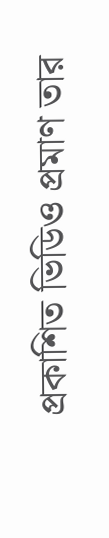প্রকাশিত ভিডিও প্রমাণ তার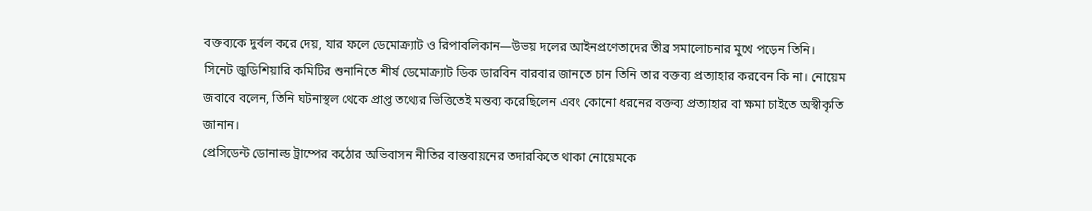বক্তব্যকে দুর্বল করে দেয়, যার ফলে ডেমোক্র্যাট ও রিপাবলিকান—উভয় দলের আইনপ্রণেতাদের তীব্র সমালোচনার মুখে পড়েন তিনি।
সিনেট জুডিশিয়ারি কমিটির শুনানিতে শীর্ষ ডেমোক্র্যাট ডিক ডারবিন বারবার জানতে চান তিনি তার বক্তব্য প্রত্যাহার করবেন কি না। নোয়েম জবাবে বলেন, তিনি ঘটনাস্থল থেকে প্রাপ্ত তথ্যের ভিত্তিতেই মন্তব্য করেছিলেন এবং কোনো ধরনের বক্তব্য প্রত্যাহার বা ক্ষমা চাইতে অস্বীকৃতি জানান।
প্রেসিডেন্ট ডোনাল্ড ট্রাম্পের কঠোর অভিবাসন নীতির বাস্তবায়নের তদারকিতে থাকা নোয়েমকে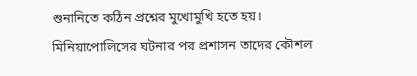শুনানিতে কঠিন প্রশ্নের মুখোমুখি হতে হয়। মিনিয়াপোলিসের ঘটনার পর প্রশাসন তাদের কৌশল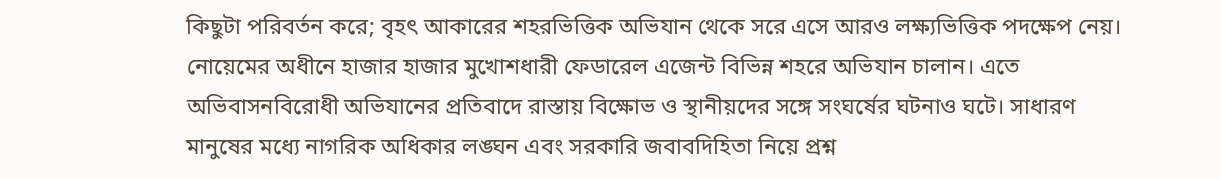কিছুটা পরিবর্তন করে; বৃহৎ আকারের শহরভিত্তিক অভিযান থেকে সরে এসে আরও লক্ষ্যভিত্তিক পদক্ষেপ নেয়। নোয়েমের অধীনে হাজার হাজার মুখোশধারী ফেডারেল এজেন্ট বিভিন্ন শহরে অভিযান চালান। এতে অভিবাসনবিরোধী অভিযানের প্রতিবাদে রাস্তায় বিক্ষোভ ও স্থানীয়দের সঙ্গে সংঘর্ষের ঘটনাও ঘটে। সাধারণ মানুষের মধ্যে নাগরিক অধিকার লঙ্ঘন এবং সরকারি জবাবদিহিতা নিয়ে প্রশ্ন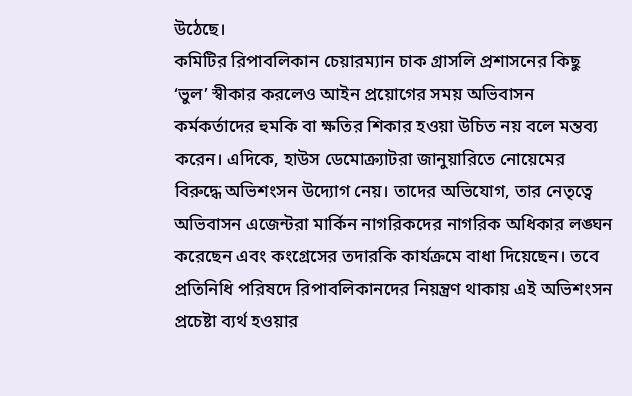উঠেছে।
কমিটির রিপাবলিকান চেয়ারম্যান চাক গ্রাসলি প্রশাসনের কিছু ‘ভুল’ স্বীকার করলেও আইন প্রয়োগের সময় অভিবাসন কর্মকর্তাদের হুমকি বা ক্ষতির শিকার হওয়া উচিত নয় বলে মন্তব্য করেন। এদিকে, হাউস ডেমোক্র্যাটরা জানুয়ারিতে নোয়েমের বিরুদ্ধে অভিশংসন উদ্যোগ নেয়। তাদের অভিযোগ, তার নেতৃত্বে অভিবাসন এজেন্টরা মার্কিন নাগরিকদের নাগরিক অধিকার লঙ্ঘন করেছেন এবং কংগ্রেসের তদারকি কার্যক্রমে বাধা দিয়েছেন। তবে প্রতিনিধি পরিষদে রিপাবলিকানদের নিয়ন্ত্রণ থাকায় এই অভিশংসন প্রচেষ্টা ব্যর্থ হওয়ার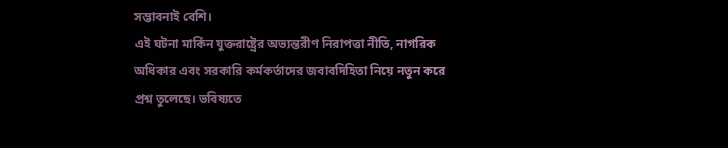সম্ভাবনাই বেশি।
এই ঘটনা মার্কিন যুক্তরাষ্ট্রের অভ্যন্তরীণ নিরাপত্তা নীতি, নাগরিক অধিকার এবং সরকারি কর্মকর্তাদের জবাবদিহিতা নিয়ে নতুন করে প্রশ্ন তুলেছে। ভবিষ্যতে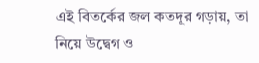এই বিতর্কের জল কতদূর গড়ায়, তা নিয়ে উদ্বেগ ও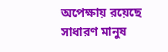অপেক্ষায় রয়েছে সাধারণ মানুষ